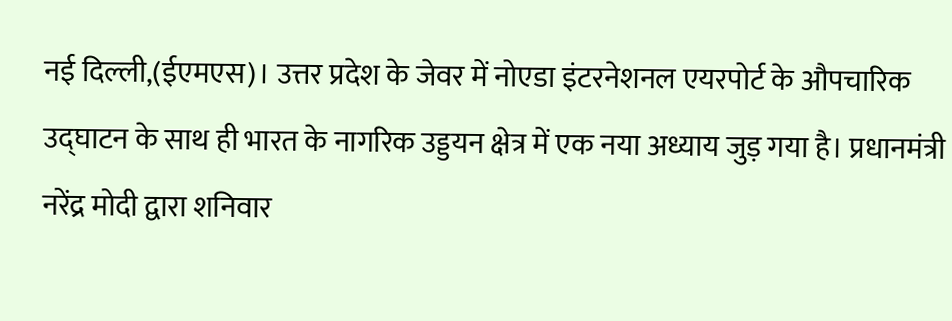नई दिल्ली,(ईएमएस)। उत्तर प्रदेश के जेवर में नोएडा इंटरनेशनल एयरपोर्ट के औपचारिक उद्घाटन के साथ ही भारत के नागरिक उड्डयन क्षेत्र में एक नया अध्याय जुड़ गया है। प्रधानमंत्री नरेंद्र मोदी द्वारा शनिवार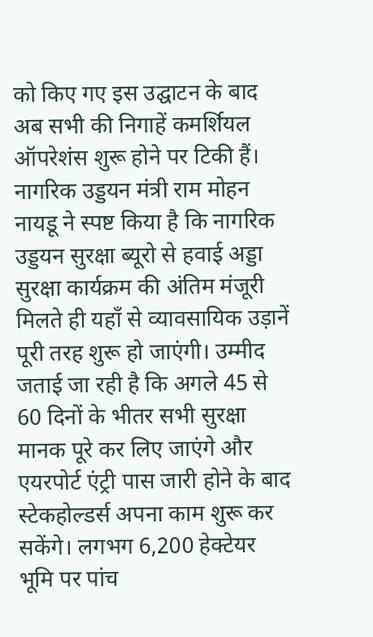को किए गए इस उद्घाटन के बाद अब सभी की निगाहें कमर्शियल ऑपरेशंस शुरू होने पर टिकी हैं। नागरिक उड्डयन मंत्री राम मोहन नायडू ने स्पष्ट किया है कि नागरिक उड्डयन सुरक्षा ब्यूरो से हवाई अड्डा सुरक्षा कार्यक्रम की अंतिम मंजूरी मिलते ही यहाँ से व्यावसायिक उड़ानें पूरी तरह शुरू हो जाएंगी। उम्मीद जताई जा रही है कि अगले 45 से 60 दिनों के भीतर सभी सुरक्षा मानक पूरे कर लिए जाएंगे और एयरपोर्ट एंट्री पास जारी होने के बाद स्टेकहोल्डर्स अपना काम शुरू कर सकेंगे। लगभग 6,200 हेक्टेयर भूमि पर पांच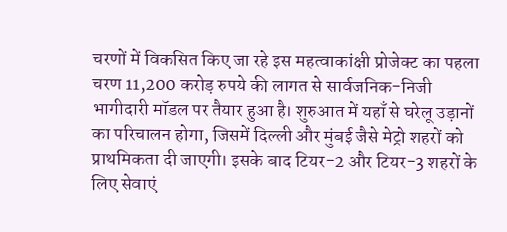चरणों में विकसित किए जा रहे इस महत्वाकांक्षी प्रोजेक्ट का पहला चरण 11,200 करोड़ रुपये की लागत से सार्वजनिक-निजी भागीदारी मॉडल पर तैयार हुआ है। शुरुआत में यहाँ से घरेलू उड़ानों का परिचालन होगा, जिसमें दिल्ली और मुंबई जैसे मेट्रो शहरों को प्राथमिकता दी जाएगी। इसके बाद टियर-2 और टियर-3 शहरों के लिए सेवाएं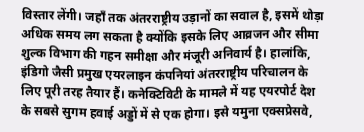विस्तार लेंगी। जहाँ तक अंतरराष्ट्रीय उड़ानों का सवाल है, इसमें थोड़ा अधिक समय लग सकता है क्योंकि इसके लिए आव्रजन और सीमा शुल्क विभाग की गहन समीक्षा और मंजूरी अनिवार्य है। हालांकि, इंडिगो जैसी प्रमुख एयरलाइन कंपनियां अंतरराष्ट्रीय परिचालन के लिए पूरी तरह तैयार हैं। कनेक्टिविटी के मामले में यह एयरपोर्ट देश के सबसे सुगम हवाई अड्डों में से एक होगा। इसे यमुना एक्सप्रेसवे,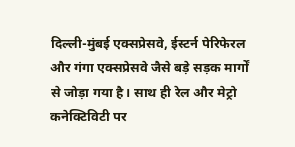दिल्ली-मुंबई एक्सप्रेसवे, ईस्टर्न पेरिफेरल और गंगा एक्सप्रेसवे जैसे बड़े सड़क मार्गों से जोड़ा गया है। साथ ही रेल और मेट्रो कनेक्टिविटी पर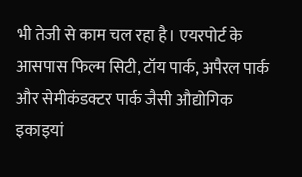भी तेजी से काम चल रहा है। एयरपोर्ट के आसपास फिल्म सिटी, टॉय पार्क, अपैरल पार्क और सेमीकंडक्टर पार्क जैसी औद्योगिक इकाइयां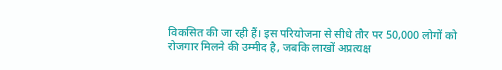विकसित की जा रही हैं। इस परियोजना से सीधे तौर पर 50,000 लोगों को रोजगार मिलने की उम्मीद है, जबकि लाखों अप्रत्यक्ष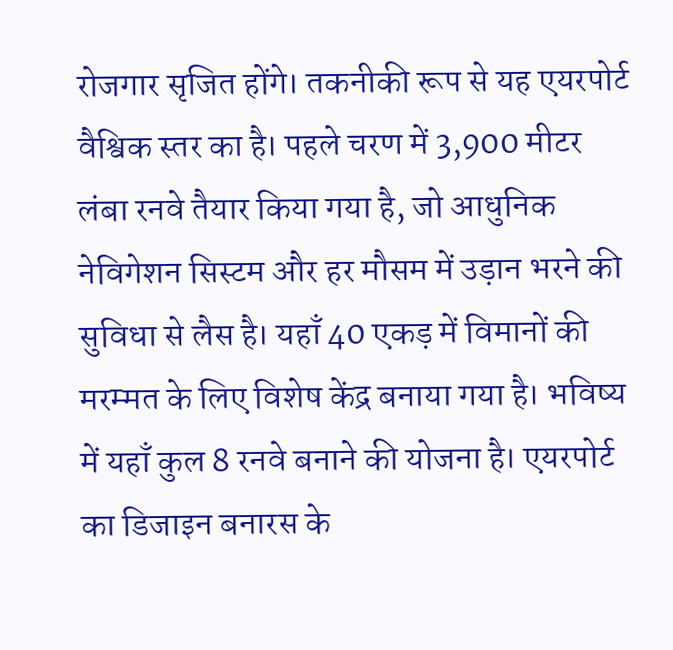रोजगार सृजित होंगे। तकनीकी रूप से यह एयरपोर्ट वैश्विक स्तर का है। पहले चरण में 3,900 मीटर लंबा रनवे तैयार किया गया है, जो आधुनिक नेविगेशन सिस्टम और हर मौसम में उड़ान भरने की सुविधा से लैस है। यहाँ 40 एकड़ में विमानों की मरम्मत के लिए विशेष केंद्र बनाया गया है। भविष्य में यहाँ कुल 8 रनवे बनाने की योजना है। एयरपोर्ट का डिजाइन बनारस के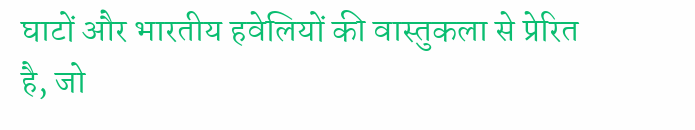घाटों और भारतीय हवेलियों की वास्तुकला से प्रेरित है, जो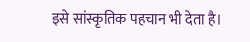इसे सांस्कृतिक पहचान भी देता है।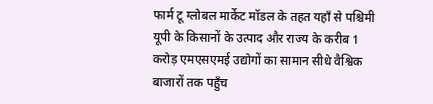फार्म टू ग्लोबल मार्केट मॉडल के तहत यहाँ से पश्चिमी यूपी के किसानों के उत्पाद और राज्य के करीब 1 करोड़ एमएसएमई उद्योगों का सामान सीधे वैश्विक बाजारों तक पहुँच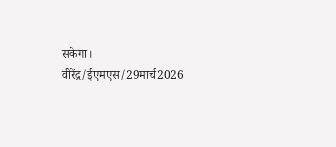सकेगा। वीरेंद्र/ईएमएस/29मार्च2026